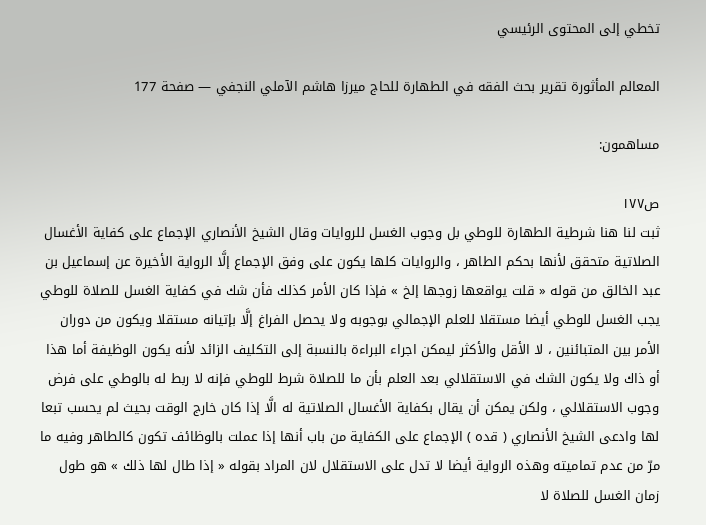تخطي إلى المحتوى الرئيسي

المعالم المأثورة تقرير بحث الفقه في الطهارة للحاج ميرزا هاشم الآملي النجفي — صفحة 177

مساهمون:

ص١٧٧
ثبت لنا هنا شرطية الطهارة للوطي بل وجوب الغسل للروايات وقال الشيخ الأنصاري الإجماع على كفاية الأغسال الصلاتية متحقق لأنها بحكم الطاهر ، والروايات كلها يكون على وفق الإجماع إلَّا الرواية الأخيرة عن إسماعيل بن عبد الخالق من قوله « قلت يواقعها زوجها إلخ » فإذا كان الأمر كذلك فأن شك في كفاية الغسل للصلاة للوطي يجب الغسل للوطي أيضا مستقلا للعلم الإجمالي بوجوبه ولا يحصل الفراغ إلَّا بإتيانه مستقلا ويكون من دوران الأمر بين المتبائنين ، لا الأقل والأكثر ليمكن اجراء البراءة بالنسبة إلى التكليف الزائد لأنه يكون الوظيفة أما هذا أو ذاك ولا يكون الشك في الاستقلالي بعد العلم بأن ما للصلاة شرط للوطي فإنه لا ربط له بالوطي على فرض وجوب الاستقلالي ، ولكن يمكن أن يقال بكفاية الأغسال الصلاتية له الَّا إذا كان خارج الوقت بحيث لم يحسب تبعا لها وادعى الشيخ الأنصاري ( قده ) الإجماع على الكفاية من باب أنها إذا عملت بالوظائف تكون كالطاهر وفيه ما مرّ من عدم تماميته وهذه الرواية أيضا لا تدل على الاستقلال لان المراد بقوله « إذا طال لها ذلك » هو طول زمان الغسل للصلاة لا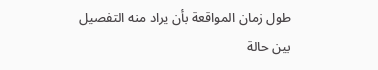طول زمان المواقعة بأن يراد منه التفصيل بين حالة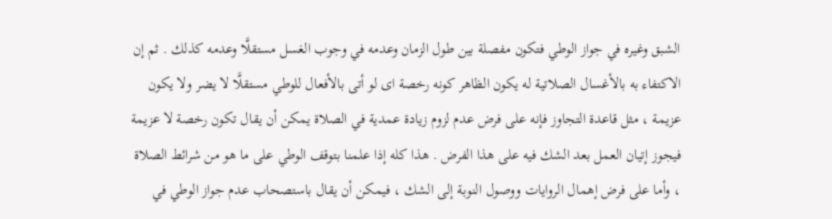الشبق وغيره في جواز الوطي فتكون مفصلة بين طول الزمان وعدمه في وجوب الغسل مستقلَّا وعدمه كذلك . ثم إن الاكتفاء به بالأغسال الصلاتية له يكون الظاهر كونه رخصة اى لو أتى بالأفعال للوطي مستقلَّا لا يضر ولا يكون عزيمة ، مثل قاعدة التجاوز فإنه على فرض عدم لزوم زيادة عمدية في الصلاة يمكن أن يقال تكون رخصة لا عزيمة فيجوز إتيان العمل بعد الشك فيه على هذا الفرض . هذا كله إذا علمنا بتوقف الوطي على ما هو من شرائط الصلاة ، وأما على فرض إهمال الروايات ووصول النوبة إلى الشك ، فيمكن أن يقال باستصحاب عدم جواز الوطي في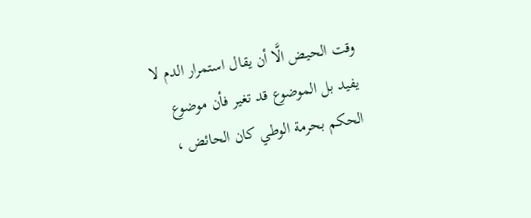وقت الحيض الَّا أن يقال استمرار الدم لا يفيد بل الموضوع قد تغير فأن موضوع الحكم بحرمة الوطي كان الحائض ،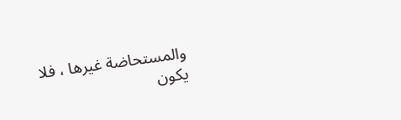والمستحاضة غيرها ، فلا يكون